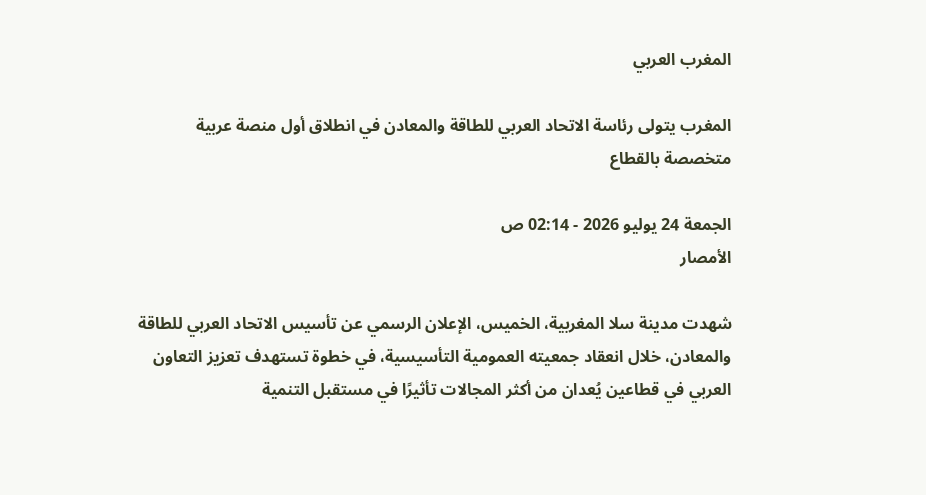المغرب العربي

المغرب يتولى رئاسة الاتحاد العربي للطاقة والمعادن في انطلاق أول منصة عربية متخصصة بالقطاع

الجمعة 24 يوليو 2026 - 02:14 ص
الأمصار

شهدت مدينة سلا المغربية، الخميس، الإعلان الرسمي عن تأسيس الاتحاد العربي للطاقة والمعادن، خلال انعقاد جمعيته العمومية التأسيسية، في خطوة تستهدف تعزيز التعاون العربي في قطاعين يُعدان من أكثر المجالات تأثيرًا في مستقبل التنمية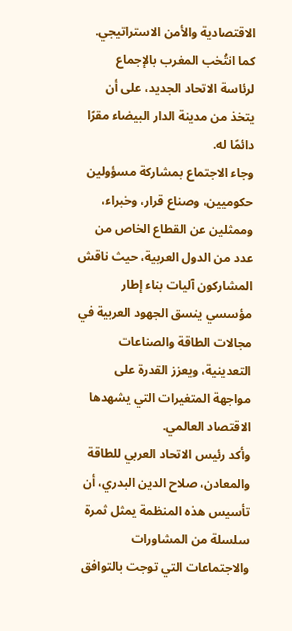الاقتصادية والأمن الاستراتيجي. كما انتُخب المغرب بالإجماع لرئاسة الاتحاد الجديد، على أن يتخذ من مدينة الدار البيضاء مقرًا دائمًا له.
وجاء الاجتماع بمشاركة مسؤولين حكوميين، وصناع قرار، وخبراء، وممثلين عن القطاع الخاص من عدد من الدول العربية، حيث ناقش المشاركون آليات بناء إطار مؤسسي ينسق الجهود العربية في مجالات الطاقة والصناعات التعدينية، ويعزز القدرة على مواجهة المتغيرات التي يشهدها الاقتصاد العالمي.
وأكد رئيس الاتحاد العربي للطاقة والمعادن، صلاح الدين البدري، أن تأسيس هذه المنظمة يمثل ثمرة سلسلة من المشاورات والاجتماعات التي توجت بالتوافق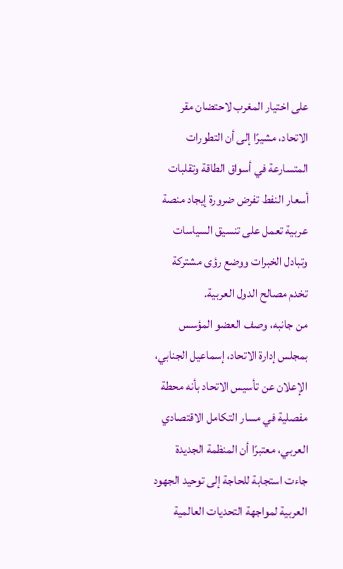على اختيار المغرب لاحتضان مقر الاتحاد، مشيرًا إلى أن التطورات المتسارعة في أسواق الطاقة وتقلبات أسعار النفط تفرض ضرورة إيجاد منصة عربية تعمل على تنسيق السياسات وتبادل الخبرات ووضع رؤى مشتركة تخدم مصالح الدول العربية.
من جانبه، وصف العضو المؤسس بمجلس إدارة الاتحاد، إسماعيل الجنابي، الإعلان عن تأسيس الاتحاد بأنه محطة مفصلية في مسار التكامل الاقتصادي العربي، معتبرًا أن المنظمة الجديدة جاءت استجابة للحاجة إلى توحيد الجهود العربية لمواجهة التحديات العالمية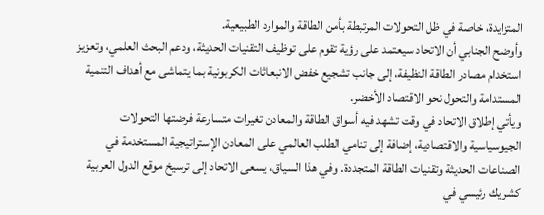المتزايدة، خاصة في ظل التحولات المرتبطة بأمن الطاقة والموارد الطبيعية.
وأوضح الجنابي أن الاتحاد سيعتمد على رؤية تقوم على توظيف التقنيات الحديثة، ودعم البحث العلمي، وتعزيز استخدام مصادر الطاقة النظيفة، إلى جانب تشجيع خفض الانبعاثات الكربونية بما يتماشى مع أهداف التنمية المستدامة والتحول نحو الاقتصاد الأخضر.
ويأتي إطلاق الاتحاد في وقت تشهد فيه أسواق الطاقة والمعادن تغيرات متسارعة فرضتها التحولات الجيوسياسية والاقتصادية، إضافة إلى تنامي الطلب العالمي على المعادن الإستراتيجية المستخدمة في الصناعات الحديثة وتقنيات الطاقة المتجددة. وفي هذا السياق، يسعى الاتحاد إلى ترسيخ موقع الدول العربية كشريك رئيسي في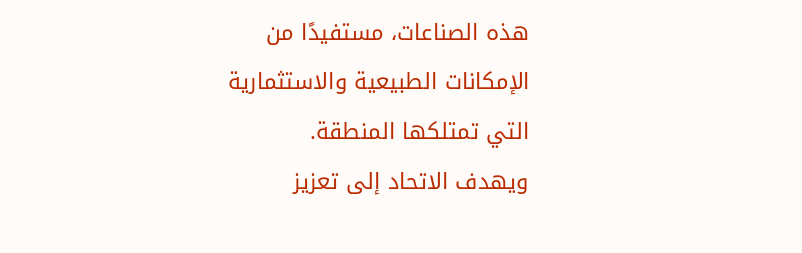هذه الصناعات، مستفيدًا من الإمكانات الطبيعية والاستثمارية التي تمتلكها المنطقة.
ويهدف الاتحاد إلى تعزيز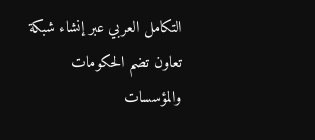التكامل العربي عبر إنشاء شبكة تعاون تضم الحكومات والمؤسسات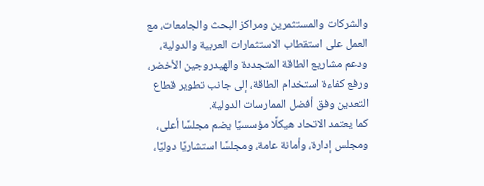والشركات والمستثمرين ومراكز البحث والجامعات، مع العمل على استقطاب الاستثمارات العربية والدولية، ودعم مشاريع الطاقة المتجددة والهيدروجين الأخضر، ورفع كفاءة استخدام الطاقة، إلى جانب تطوير قطاع التعدين وفق أفضل الممارسات الدولية.
كما يعتمد الاتحاد هيكلًا مؤسسيًا يضم مجلسًا أعلى، ومجلس إدارة، وأمانة عامة، ومجلسًا استشاريًا دوليًا،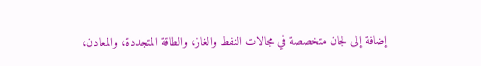إضافة إلى لجان متخصصة في مجالات النفط والغاز، والطاقة المتجددة، والمعادن،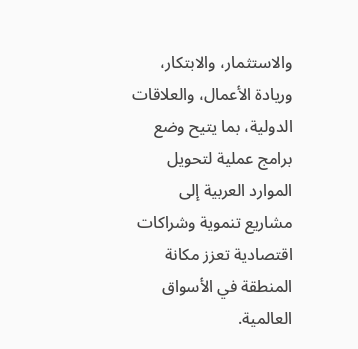والاستثمار، والابتكار، وريادة الأعمال، والعلاقات الدولية، بما يتيح وضع برامج عملية لتحويل الموارد العربية إلى مشاريع تنموية وشراكات اقتصادية تعزز مكانة المنطقة في الأسواق العالمية.